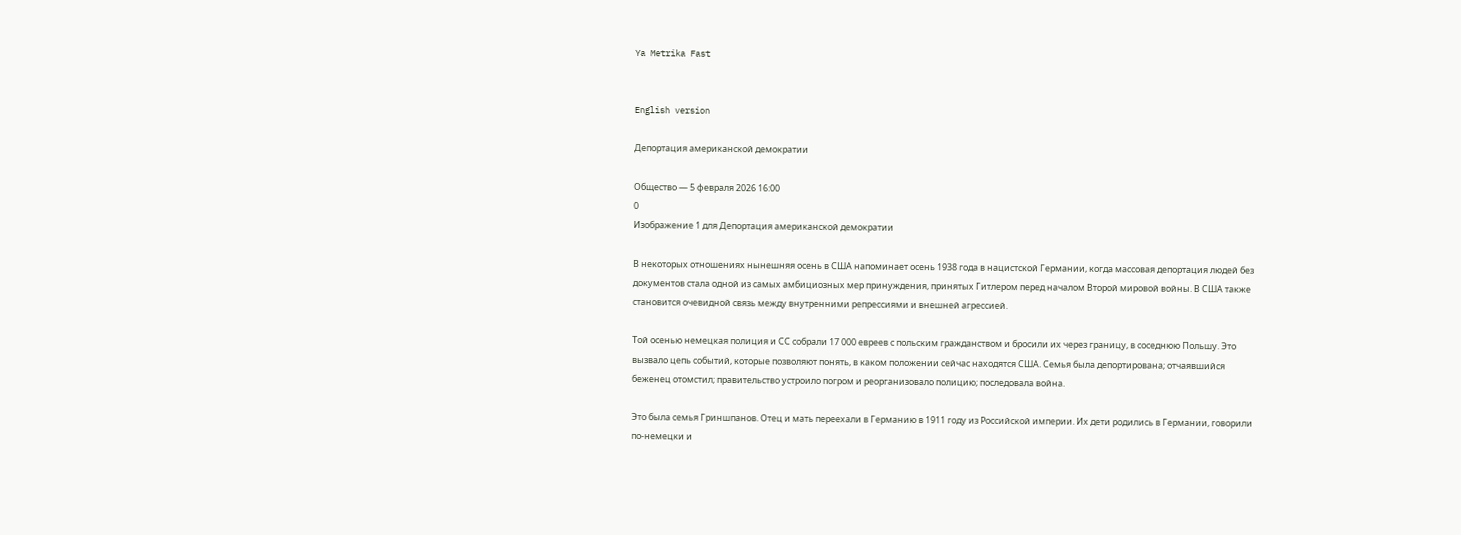Ya Metrika Fast


English version

Депортация американской демократии

Общество — 5 февраля 2026 16:00
0
Изображение 1 для Депортация американской демократии

В некоторых отношениях нынешняя осень в США напоминает осень 1938 года в нацистской Германии, когда массовая депортация людей без документов стала одной из самых амбициозных мер принуждения, принятых Гитлером перед началом Второй мировой войны. В США также становится очевидной связь между внутренними репрессиями и внешней агрессией.

Той осенью немецкая полиция и СС собрали 17 000 евреев с польским гражданством и бросили их через границу, в соседнюю Польшу. Это вызвало цепь событий, которые позволяют понять, в каком положении сейчас находятся США. Семья была депортирована; отчаявшийся беженец отомстил; правительство устроило погром и реорганизовало полицию; последовала война.

Это была семья Гриншпанов. Отец и мать переехали в Германию в 1911 году из Российской империи. Их дети родились в Германии, говорили по-немецки и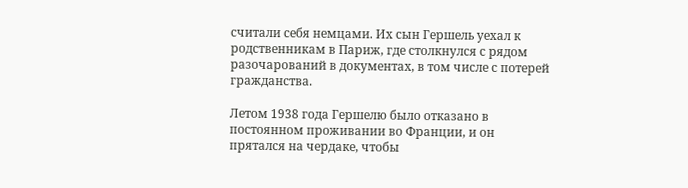считали себя немцами. Их сын Гершель уехал к родственникам в Париж, где столкнулся с рядом разочарований в документах, в том числе с потерей гражданства.

Летом 1938 года Гершелю было отказано в постоянном проживании во Франции, и он прятался на чердаке, чтобы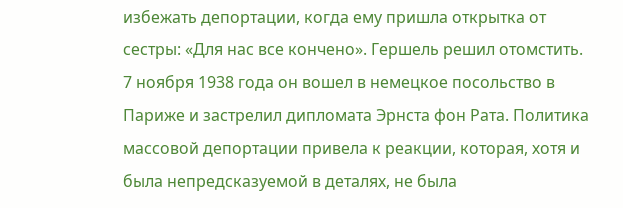избежать депортации, когда ему пришла открытка от сестры: «Для нас все кончено». Гершель решил отомстить. 7 ноября 1938 года он вошел в немецкое посольство в Париже и застрелил дипломата Эрнста фон Рата. Политика массовой депортации привела к реакции, которая, хотя и была непредсказуемой в деталях, не была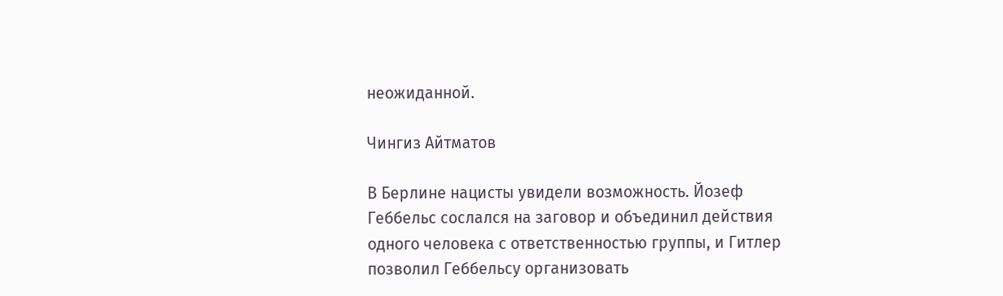неожиданной.

Чингиз Айтматов

В Берлине нацисты увидели возможность. Йозеф Геббельс сослался на заговор и объединил действия одного человека с ответственностью группы, и Гитлер позволил Геббельсу организовать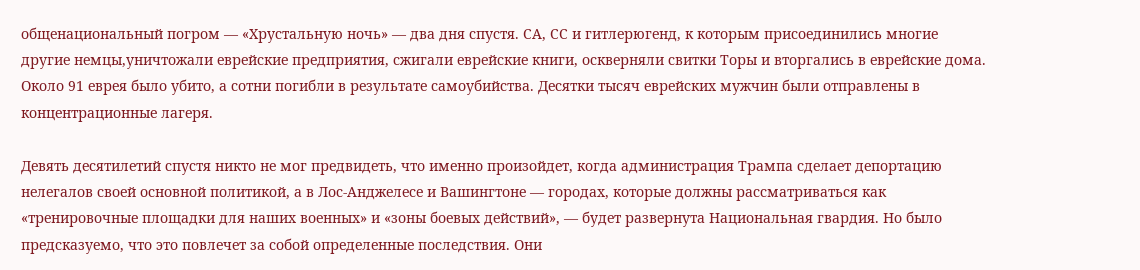общенациональный погром — «Хрустальную ночь» — два дня спустя. СА, СС и гитлерюгенд, к которым присоединились многие другие немцы,уничтожали еврейские предприятия, сжигали еврейские книги, оскверняли свитки Торы и вторгались в еврейские дома. Около 91 еврея было убито, а сотни погибли в результате самоубийства. Десятки тысяч еврейских мужчин были отправлены в концентрационные лагеря.

Девять десятилетий спустя никто не мог предвидеть, что именно произойдет, когда администрация Трампа сделает депортацию нелегалов своей основной политикой, а в Лос-Анджелесе и Вашингтоне — городах, которые должны рассматриваться как «тренировочные площадки для наших военных» и «зоны боевых действий», — будет развернута Национальная гвардия. Но было предсказуемо, что это повлечет за собой определенные последствия. Они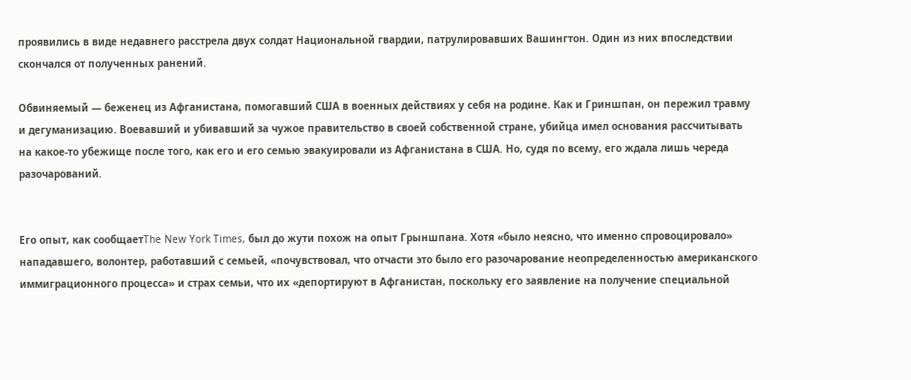проявились в виде недавнего расстрела двух солдат Национальной гвардии, патрулировавших Вашингтон. Один из них впоследствии скончался от полученных ранений.

Обвиняемый — беженец из Афганистана, помогавший США в военных действиях у себя на родине. Как и Гриншпан, он пережил травму и дегуманизацию. Воевавший и убивавший за чужое правительство в своей собственной стране, убийца имел основания рассчитывать на какое-то убежище после того, как его и его семью эвакуировали из Афганистана в США. Но, судя по всему, его ждала лишь череда разочарований.


Его опыт, как сообщаетThe New York Times, был до жути похож на опыт Грыншпана. Хотя «было неясно, что именно спровоцировало» нападавшего, волонтер, работавший с семьей, «почувствовал, что отчасти это было его разочарование неопределенностью американского иммиграционного процесса» и страх семьи, что их «депортируют в Афганистан, поскольку его заявление на получение специальной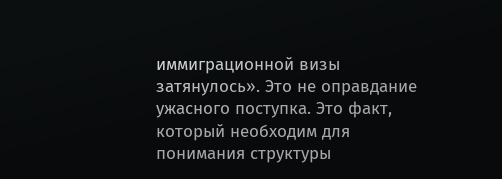иммиграционной визы затянулось». Это не оправдание ужасного поступка. Это факт, который необходим для понимания структуры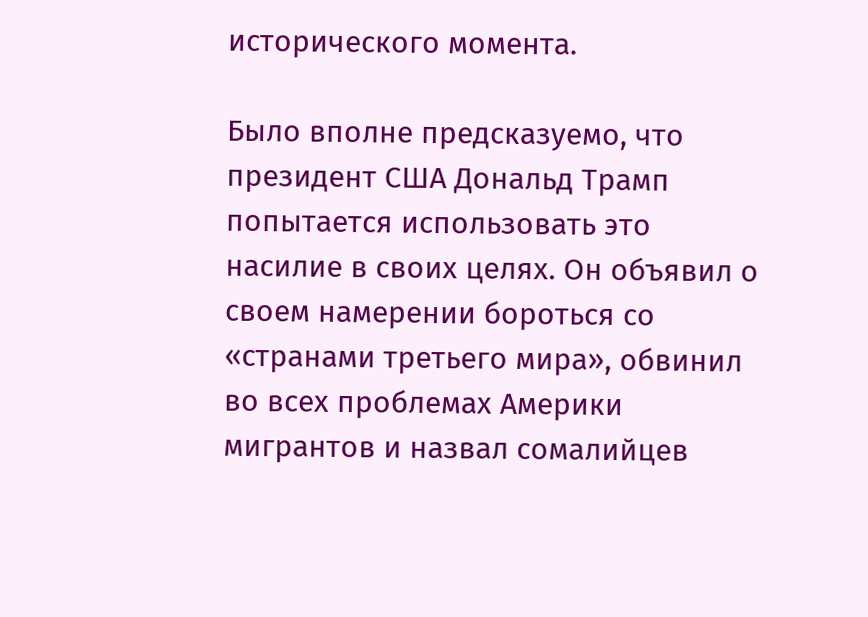исторического момента.

Было вполне предсказуемо, что президент США Дональд Трамп попытается использовать это насилие в своих целях. Он объявил о своем намерении бороться со «странами третьего мира», обвинил во всех проблемах Америки мигрантов и назвал сомалийцев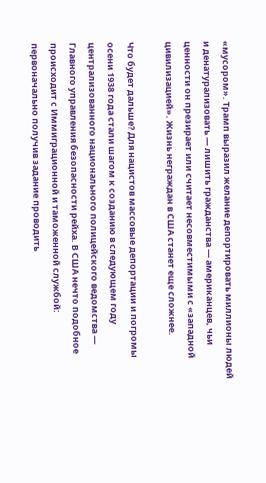«мусором». Трамп выразил желание депортировать миллионы людей и денатурализовать — лишить гражданства — американцев, чьи ценности он презирает или считает несовместимыми с «западной цивилизацией». Жизнь неграждан в США станет еще сложнее.

Что будет дальше? Для нацистов массовые депортации и погромы осени 1938 года стали шагом к созданию в следующем году централизованного национального полицейского ведомства — Главного управления безопасности рейха. В США нечто подобное происходит с Иммиграционной и таможенной службой: первоначально получив задание проводить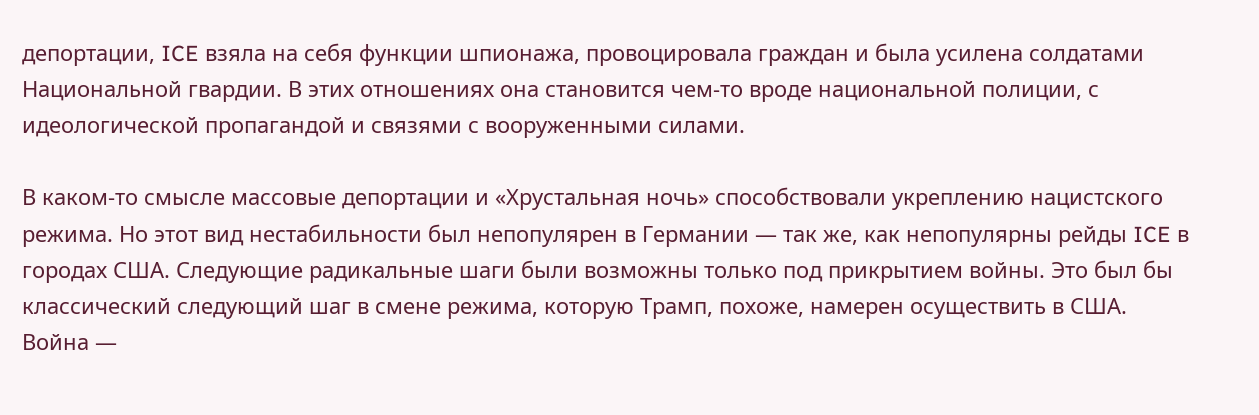депортации, ICE взяла на себя функции шпионажа, провоцировала граждан и была усилена солдатами Национальной гвардии. В этих отношениях она становится чем-то вроде национальной полиции, с идеологической пропагандой и связями с вооруженными силами.

В каком-то смысле массовые депортации и «Хрустальная ночь» способствовали укреплению нацистского режима. Но этот вид нестабильности был непопулярен в Германии — так же, как непопулярны рейды ICE в городах США. Следующие радикальные шаги были возможны только под прикрытием войны. Это был бы классический следующий шаг в смене режима, которую Трамп, похоже, намерен осуществить в США. Война —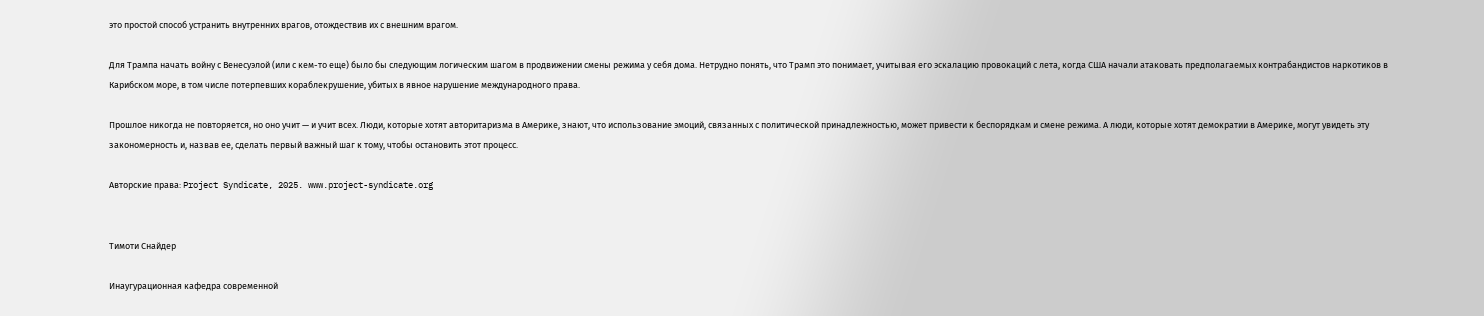это простой способ устранить внутренних врагов, отождествив их с внешним врагом.

Для Трампа начать войну с Венесуэлой (или с кем-то еще) было бы следующим логическим шагом в продвижении смены режима у себя дома. Нетрудно понять, что Трамп это понимает, учитывая его эскалацию провокаций с лета, когда США начали атаковать предполагаемых контрабандистов наркотиков в Карибском море, в том числе потерпевших кораблекрушение, убитых в явное нарушение международного права.

Прошлое никогда не повторяется, но оно учит — и учит всех. Люди, которые хотят авторитаризма в Америке, знают, что использование эмоций, связанных с политической принадлежностью, может привести к беспорядкам и смене режима. А люди, которые хотят демократии в Америке, могут увидеть эту закономерность и, назвав ее, сделать первый важный шаг к тому, чтобы остановить этот процесс.

Авторские права: Project Syndicate, 2025. www.project-syndicate.org


Тимоти Снайдер

Инаугурационная кафедра современной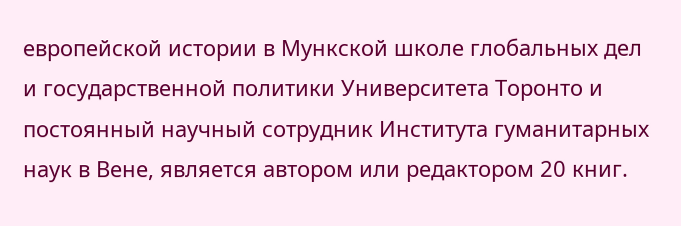европейской истории в Мункской школе глобальных дел и государственной политики Университета Торонто и постоянный научный сотрудник Института гуманитарных наук в Вене, является автором или редактором 20 книг.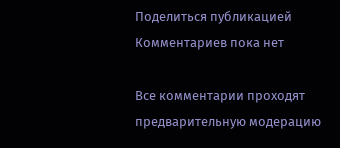Поделиться публикацией
Комментариев пока нет

Все комментарии проходят предварительную модерацию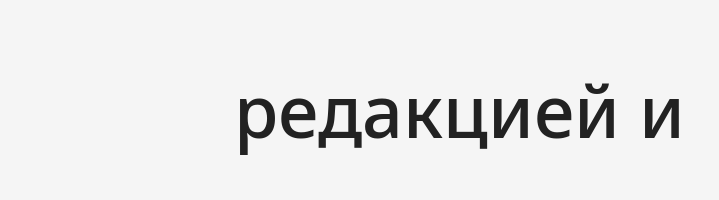редакцией и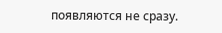появляются не сразу.